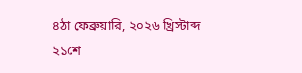৪ঠা ফেব্রুয়ারি, ২০২৬ খ্রিস্টাব্দ
২১শে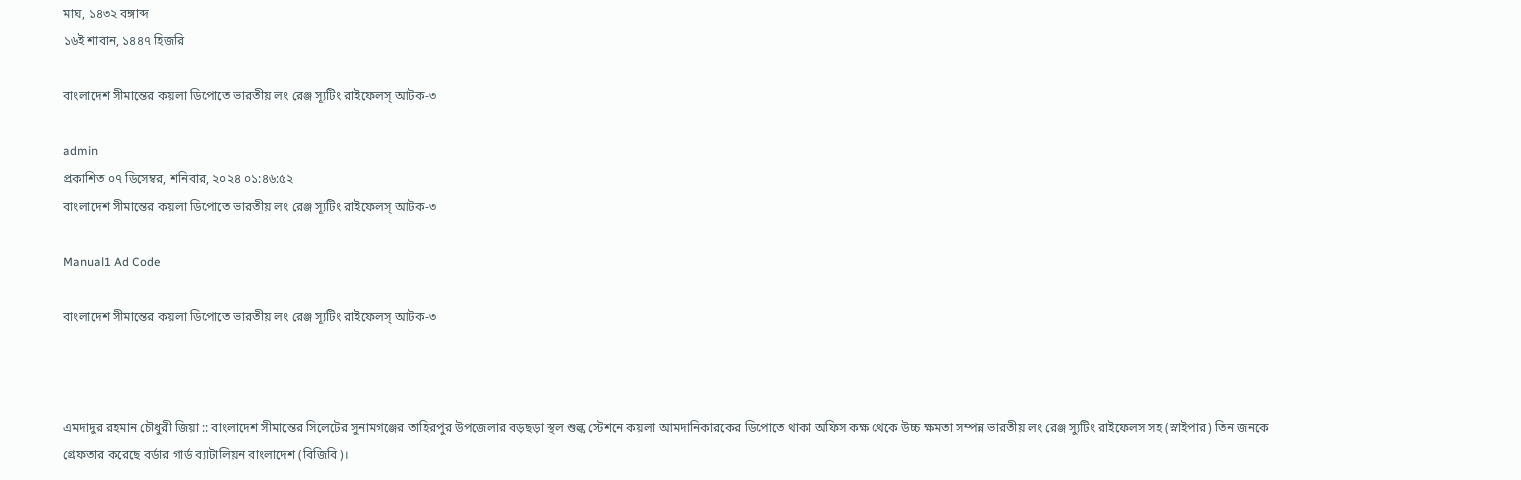মাঘ, ১৪৩২ বঙ্গাব্দ
১৬ই শাবান, ১৪৪৭ হিজরি

বাংলাদেশ সীমান্তের কয়লা ডিপোতে ভারতীয় লং রেঞ্জ স্যূটিং রাইফেলস্ আটক-৩

admin
প্রকাশিত ০৭ ডিসেম্বর, শনিবার, ২০২৪ ০১:৪৬:৫২
বাংলাদেশ সীমান্তের কয়লা ডিপোতে ভারতীয় লং রেঞ্জ স্যূটিং রাইফেলস্ আটক-৩

Manual1 Ad Code

বাংলাদেশ সীমান্তের কয়লা ডিপোতে ভারতীয় লং রেঞ্জ স্যূটিং রাইফেলস্ আটক-৩



এমদাদুর রহমান চৌধুরী জিয়া :: বাংলাদেশ সীমান্তের সিলেটের সুনামগঞ্জের তাহিরপুর উপজেলার বড়ছড়া স্থল শুল্ক স্টেশনে কয়লা আমদানিকারকের ডিপোতে থাকা অফিস কক্ষ থেকে উচ্চ ক্ষমতা সম্পন্ন ভারতীয় লং রেঞ্জ স্যুটিং রাইফেলস সহ (স্নাইপার) তিন জনকে গ্রেফতার করেছে বর্ডার গার্ড ব্যাটালিয়ন বাংলাদেশ (বিজিবি)।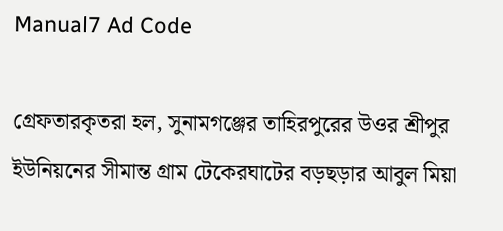Manual7 Ad Code

গ্রেফতারকৃতরা হল, সুনামগঞ্জের তাহিরপুরের উওর শ্রীপুর ইউনিয়নের সীমান্ত গ্রাম টেকেরঘাটের বড়ছড়ার আবুল মিয়া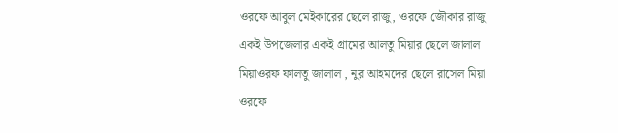ওরফে আবুল মেইকারের ছেলে রাজু, ওরফে জৌকার রাজু একই উপজেলার একই গ্রামের আলতু মিয়ার ছেলে জালাল মিয়াওরফ ফালতু জালাল , নুর আহমদের ছেলে রাসেল মিয়া ওরফে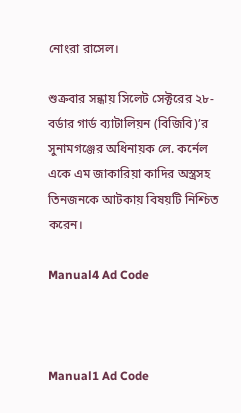নোংরা রাসেল।

শুক্রবার সন্ধায় সিলেট সেক্টরের ২৮- বর্ডার গার্ড ব্যাটালিয়ন (বিজিবি)’র সুনামগঞ্জের অধিনায়ক লে. কর্নেল একে এম জাকারিয়া কাদির অস্ত্রসহ তিনজনকে আটকায় বিষয়টি নিশ্চিত করেন।

Manual4 Ad Code



Manual1 Ad Code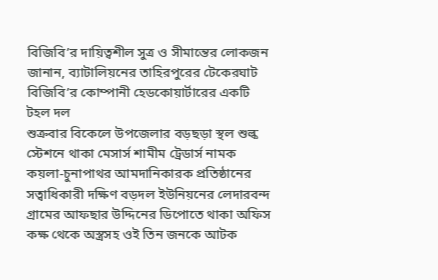বিজিবি’র দায়িত্বশীল সুত্র ও সীমান্তের লোকজন জানান, ব্যাটালিয়নের তাহিরপুরের টেকেরঘাট বিজিবি’র কোম্পানী হেডকোয়ার্টারের একটি টহল দল
শুক্রবার বিকেলে উপজেলার বড়ছড়া স্থল শুল্ক স্টেশনে থাকা মেসার্স শামীম ট্রেডার্স নামক কয়লা-চুনাপাথর আমদানিকারক প্রতিষ্ঠানের সত্বাধিকারী দক্ষিণ বড়দল ইউনিয়নের লেদারবন্দ গ্রামের আফছার উদ্দিনের ডিপোতে থাকা অফিস কক্ষ থেকে অস্ত্রসহ ওই তিন জনকে আটক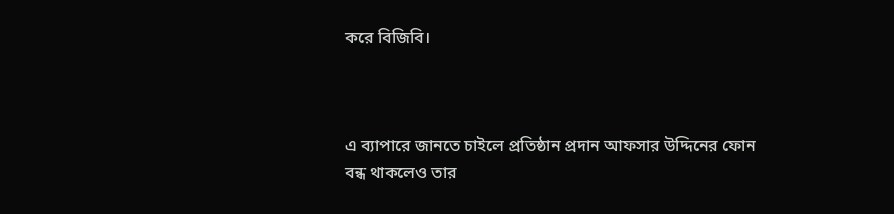করে বিজিবি।



এ ব্যাপারে জানতে চাইলে প্রতিষ্ঠান প্রদান আফসার উদ্দিনের ফোন বন্ধ থাকলেও তার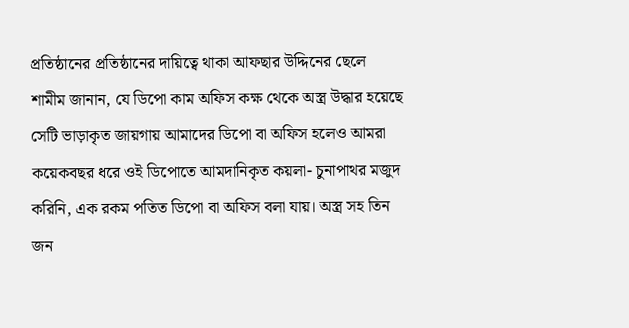প্রতিষ্ঠানের প্রতিষ্ঠানের দায়িত্বে থাকা আফছার উদ্দিনের ছেলে শামীম জানান, যে ডিপো কাম অফিস কক্ষ থেকে অস্ত্র উদ্ধার হয়েছে সেটি ভাড়াকৃত জায়গায় আমাদের ডিপো বা অফিস হলেও আমরা কয়েকবছর ধরে ওই ডিপোতে আমদানিকৃত কয়লা- চুনাপাথর মজুদ করিনি, এক রকম পতিত ডিপো বা অফিস বলা যায়। অস্ত্র সহ তিন জন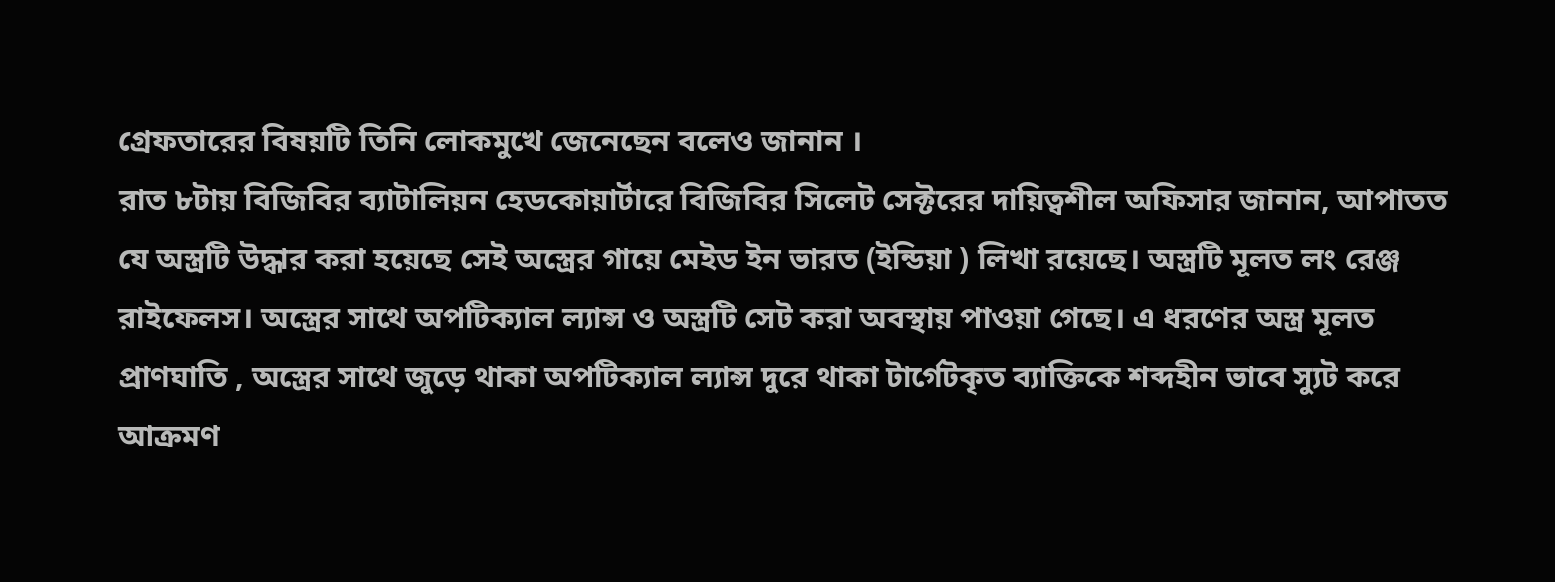গ্রেফতারের বিষয়টি তিনি লোকমুখে জেনেছেন বলেও জানান ।
রাত ৮টায় বিজিবির ব্যাটালিয়ন হেডকোয়ার্টারে বিজিবির সিলেট সেক্টরের দায়িত্বশীল অফিসার জানান, আপাতত যে অস্ত্রটি উদ্ধার করা হয়েছে সেই অস্ত্রের গায়ে মেইড ইন ভারত (ইন্ডিয়া ) লিখা রয়েছে। অস্ত্রটি মূলত লং রেঞ্জ রাইফেলস। অস্ত্রের সাথে অপটিক্যাল ল্যান্স ও অস্ত্রটি সেট করা অবস্থায় পাওয়া গেছে। এ ধরণের অস্ত্র মূলত প্রাণঘাতি , অস্ত্রের সাথে জুড়ে থাকা অপটিক্যাল ল্যান্স দুরে থাকা টার্গেটকৃত ব্যাক্তিকে শব্দহীন ভাবে স্যুট করে আক্রমণ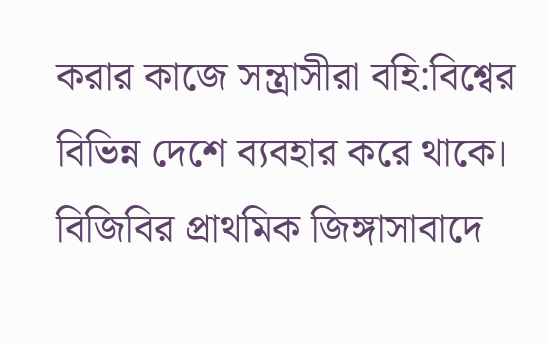করার কাজে সন্ত্রাসীরা বহি:বিশ্বের বিভিন্ন দেশে ব্যবহার করে থাকে।
বিজিবির প্রাথমিক জিঙ্গাসাবাদে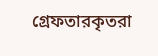গ্রেফতারকৃতরা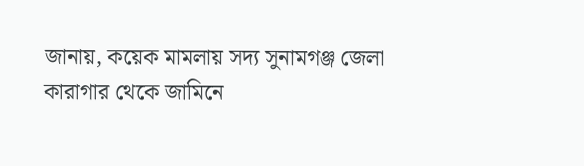জানায়, কয়েক মামলায় সদ্য সুনামগঞ্জ জেলা কারাগার থেকে জামিনে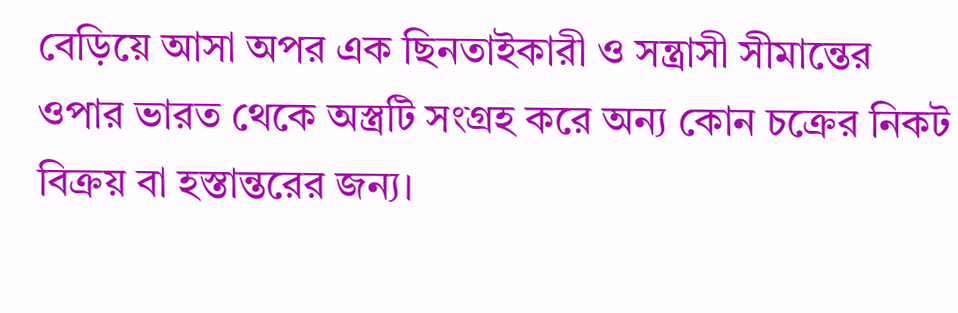বেড়িয়ে আসা অপর এক ছিনতাইকারী ও সন্ত্রাসী সীমান্তের ওপার ভারত থেকে অস্ত্রটি সংগ্রহ করে অন্য কোন চক্রের নিকট বিক্রয় বা হস্তান্তরের জন্য।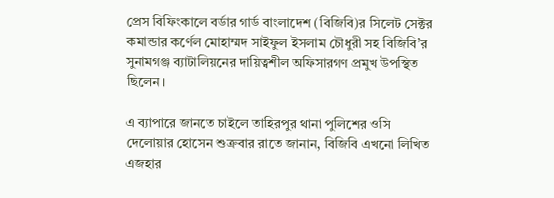প্রেস বিফিংকালে বর্ডার গার্ড বাংলাদেশ (বিজিবি)র সিলেট সেক্টর কমান্ডার কর্ণেল মোহাম্মদ সাইফুল ইসলাম চৌধুরী সহ বিজিবি’র সুনামগঞ্জ ব্যাটালিয়নের দায়িত্বশীল অফিসারগণ প্রমুখ উপস্থিত ছিলেন।

এ ব্যাপারে জানতে চাইলে তাহিরপুর থানা পুলিশের ওসি দেলোয়ার হোসেন শুক্রবার রাতে জানান, বিজিবি এখনো লিখিত এজহার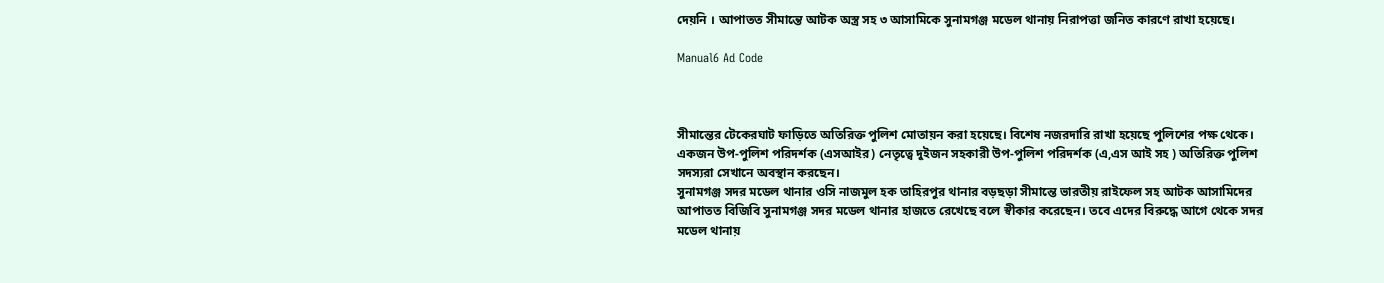দেয়নি । আপাতত সীমান্তে আটক অস্ত্র সহ ৩ আসামিকে সুনামগঞ্জ মডেল থানায় নিরাপত্তা জনিত কারণে রাখা হয়েছে।

Manual6 Ad Code



সীমান্তের টেকেরঘাট ফাড়িতে অতিরিক্ত পুলিশ মোতায়ন করা হয়েছে। বিশেষ নজরদারি রাখা হয়েছে পুলিশের পক্ষ থেকে। একজন উপ-পুলিশ পরিদর্শক (এসআইর) নেতৃত্বে দুইজন সহকারী উপ-পুলিশ পরিদর্শক (এ,এস আই সহ ) অতিরিক্ত পুলিশ সদস্যরা সেখানে অবস্থান করছেন।
সুনামগঞ্জ সদর মডেল থানার ওসি নাজমুল হক তাহিরপুর থানার বড়ছড়া সীমান্তে ভারতীয় রাইফেল সহ আটক আসামিদের আপাতত বিজিবি সুনামগঞ্জ সদর মডেল থানার হাজতে রেখেছে বলে স্বীকার করেছেন। তবে এদের বিরুদ্ধে আগে থেকে সদর মডেল থানায়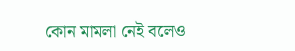কোন মামলা নেই বলেও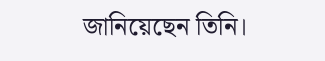জানিয়েছেন তিনি।